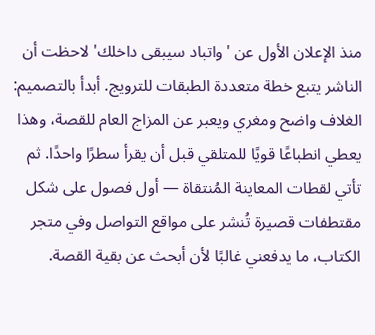منذ الإعلان الأول عن 'واتباد سيبقى داخلك' لاحظت أن الناشر يتبع خطة متعددة الطبقات للترويج. أبدأ بالتصميم: الغلاف واضح ومغري ويعبر عن المزاج العام للقصة، وهذا يعطي انطباعًا قويًا للمتلقي قبل أن يقرأ سطرًا واحدًا. ثم تأتي لقطات المعاينة المُنتقاة — أول فصول على شكل مقتطفات قصيرة تُنشر على مواقع التواصل وفي متجر الكتاب، ما يدفعني غالبًا لأن أبحث عن بقية القصة.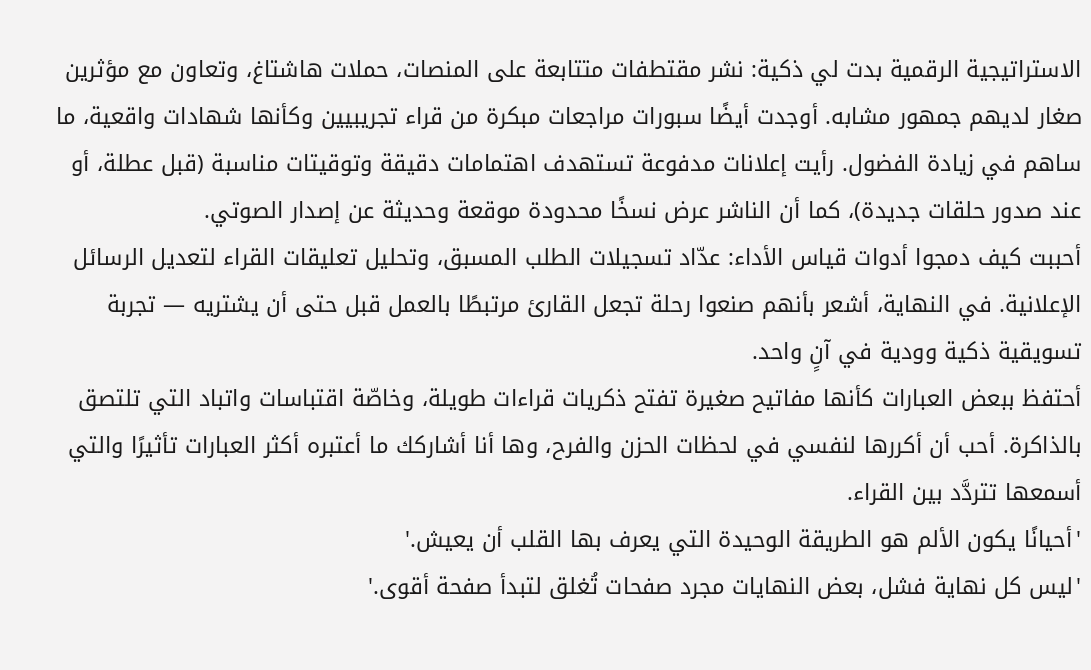الاستراتيجية الرقمية بدت لي ذكية: نشر مقتطفات متتابعة على المنصات، حملات هاشتاغ، وتعاون مع مؤثرين صغار لديهم جمهور مشابه. أوجدت أيضًا سبورات مراجعات مبكرة من قراء تجريبيين وكأنها شهادات واقعية، ما ساهم في زيادة الفضول. رأيت إعلانات مدفوعة تستهدف اهتمامات دقيقة وتوقيتات مناسبة (قبل عطلة، أو عند صدور حلقات جديدة)، كما أن الناشر عرض نسخًا محدودة موقعة وحديثة عن إصدار الصوتي.
أحببت كيف دمجوا أدوات قياس الأداء: عدّاد تسجيلات الطلب المسبق، وتحليل تعليقات القراء لتعديل الرسائل الإعلانية. في النهاية، أشعر بأنهم صنعوا رحلة تجعل القارئ مرتبطًا بالعمل قبل حتى أن يشتريه — تجربة تسويقية ذكية وودية في آنٍ واحد.
أحتفظ ببعض العبارات كأنها مفاتيح صغيرة تفتح ذكريات قراءات طويلة، وخاصّة اقتباسات واتباد التي تلتصق بالذاكرة. أحب أن أكررها لنفسي في لحظات الحزن والفرح، وها أنا أشاركك ما أعتبره أكثر العبارات تأثيرًا والتي أسمعها تتردَّد بين القراء.
'أحيانًا يكون الألم هو الطريقة الوحيدة التي يعرف بها القلب أن يعيش.'
'ليس كل نهاية فشل، بعض النهايات مجرد صفحات تُغلق لتبدأ صفحة أقوى.'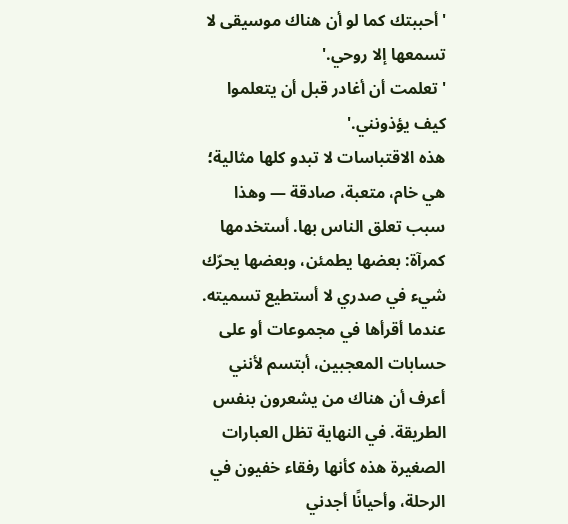'أحببتك كما لو أن هناك موسيقى لا تسمعها إلا روحي.'
'تعلمت أن أغادر قبل أن يتعلموا كيف يؤذونني.'
هذه الاقتباسات لا تبدو كلها مثالية؛ هي خام، متعبة، صادقة — وهذا سبب تعلق الناس بها. أستخدمها كمرآة: بعضها يطمئن، وبعضها يحرّك شيء في صدري لا أستطيع تسميته. عندما أقرأها في مجموعات أو على حسابات المعجبين، أبتسم لأنني أعرف أن هناك من يشعرون بنفس الطريقة. في النهاية تظل العبارات الصغيرة هذه كأنها رفقاء خفيون في الرحلة، وأحيانًا أجدني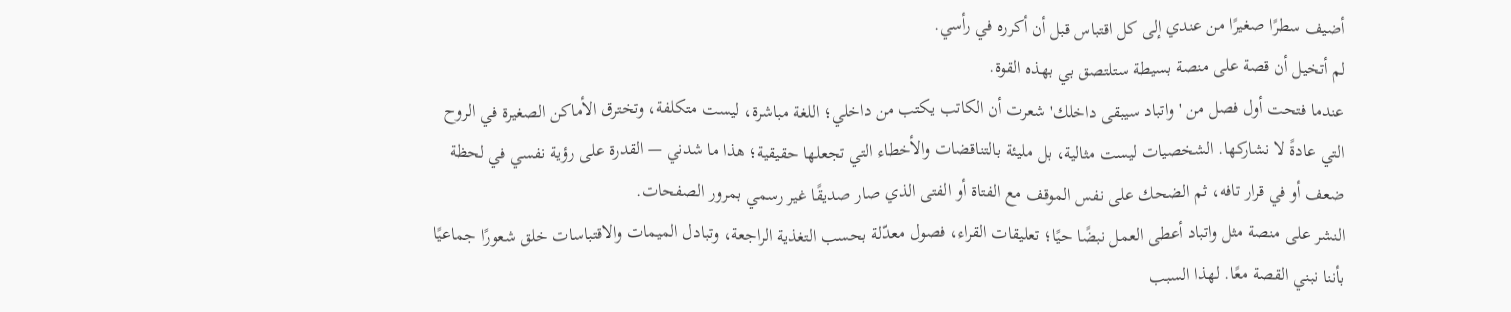أضيف سطرًا صغيرًا من عندي إلى كل اقتباس قبل أن أكرره في رأسي.
لم أتخيل أن قصة على منصة بسيطة ستلتصق بي بهذه القوة.
عندما فتحت أول فصل من 'واتباد سيبقى داخلك' شعرت أن الكاتب يكتب من داخلي؛ اللغة مباشرة، ليست متكلفة، وتخترق الأماكن الصغيرة في الروح التي عادةً لا نشاركها. الشخصيات ليست مثالية، بل مليئة بالتناقضات والأخطاء التي تجعلها حقيقية؛ هذا ما شدني — القدرة على رؤية نفسي في لحظة ضعف أو في قرار تافه، ثم الضحك على نفس الموقف مع الفتاة أو الفتى الذي صار صديقًا غير رسمي بمرور الصفحات.
النشر على منصة مثل واتباد أعطى العمل نبضًا حيًا؛ تعليقات القراء، فصول معدّلة بحسب التغذية الراجعة، وتبادل الميمات والاقتباسات خلق شعورًا جماعيًا بأننا نبني القصة معًا. لهذا السبب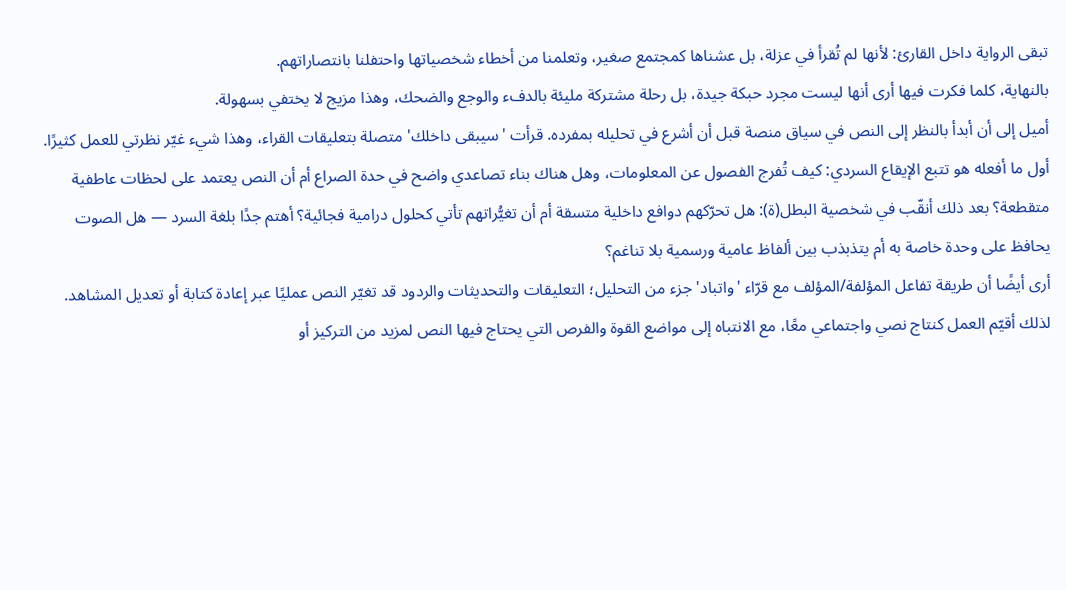تبقى الرواية داخل القارئ: لأنها لم تُقرأ في عزلة، بل عشناها كمجتمع صغير، وتعلمنا من أخطاء شخصياتها واحتفلنا بانتصاراتهم.
بالنهاية، كلما فكرت فيها أرى أنها ليست مجرد حبكة جيدة، بل رحلة مشتركة مليئة بالدفء والوجع والضحك، وهذا مزيج لا يختفي بسهولة.
أميل إلى أن أبدأ بالنظر إلى النص في سياق منصة قبل أن أشرع في تحليله بمفرده. قرأت 'سيبقى داخلك' متصلة بتعليقات القراء، وهذا شيء غيّر نظرتي للعمل كثيرًا.
أول ما أفعله هو تتبع الإيقاع السردي: كيف تُفرج الفصول عن المعلومات، وهل هناك بناء تصاعدي واضح في حدة الصراع أم أن النص يعتمد على لحظات عاطفية متقطعة؟ بعد ذلك أنقّب في شخصية البطل(ة): هل تحرّكهم دوافع داخلية متسقة أم أن تغيُّراتهم تأتي كحلول درامية فجائية؟ أهتم جدًا بلغة السرد — هل الصوت يحافظ على وحدة خاصة به أم يتذبذب بين ألفاظ عامية ورسمية بلا تناغم؟
أرى أيضًا أن طريقة تفاعل المؤلفة/المؤلف مع قرّاء 'واتباد' جزء من التحليل؛ التعليقات والتحديثات والردود قد تغيّر النص عمليًا عبر إعادة كتابة أو تعديل المشاهد. لذلك أقيّم العمل كنتاج نصي واجتماعي معًا، مع الانتباه إلى مواضع القوة والفرص التي يحتاج فيها النص لمزيد من التركيز أو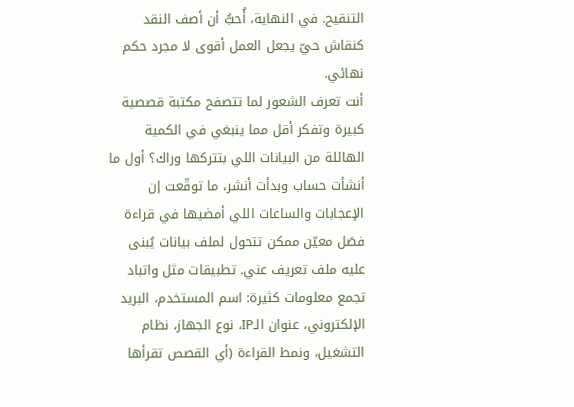التنقيح. في النهاية، أُحبُّ أن أصف النقد كنقاش حيّ يجعل العمل أقوى لا مجرد حكم نهائي.
أنت تعرف الشعور لما تتصفح مكتبة قصصية كبيرة وتفكر أقل مما ينبغي في الكمية الهائلة من البيانات اللي بتتركها وراك؟ أول ما أنشأت حساب وبدأت أنشر، ما توقّعت إن الإعجابات والساعات اللي أمضيها في قراءة فصَل معيّن ممكن تتحول لملف بيانات يُبنى عليه ملف تعريف عني. تطبيقات مثل واتباد تجمع معلومات كثيرة: اسم المستخدم، البريد الإلكتروني، عنوان الـIP، نوع الجهاز، نظام التشغيل، ونمط القراءة (أي القصص تقرأها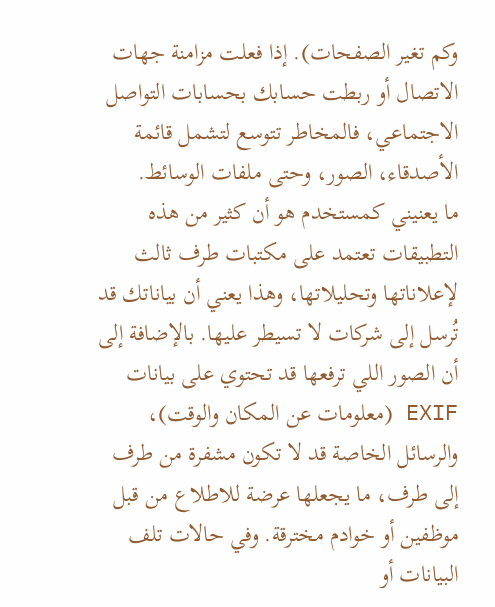وكم تغير الصفحات). إذا فعلت مزامنة جهات الاتصال أو ربطت حسابك بحسابات التواصل الاجتماعي، فالمخاطر تتوسع لتشمل قائمة الأصدقاء، الصور، وحتى ملفات الوسائط.
ما يعنيني كمستخدم هو أن كثير من هذه التطبيقات تعتمد على مكتبات طرف ثالث لإعلاناتها وتحليلاتها، وهذا يعني أن بياناتك قد تُرسل إلى شركات لا تسيطر عليها. بالإضافة إلى أن الصور اللي ترفعها قد تحتوي على بيانات EXIF (معلومات عن المكان والوقت)، والرسائل الخاصة قد لا تكون مشفرة من طرف إلى طرف، ما يجعلها عرضة للاطلاع من قبل موظفين أو خوادم مخترقة. وفي حالات تلف البيانات أو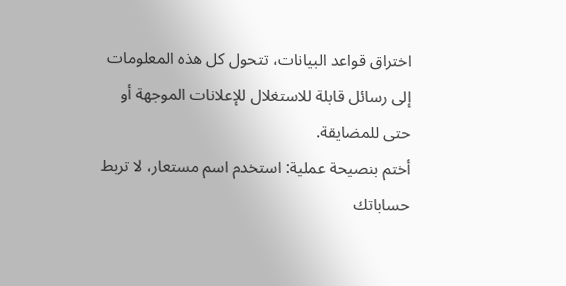اختراق قواعد البيانات، تتحول كل هذه المعلومات إلى رسائل قابلة للاستغلال للإعلانات الموجهة أو حتى للمضايقة.
أختم بنصيحة عملية: استخدم اسم مستعار، لا تربط حساباتك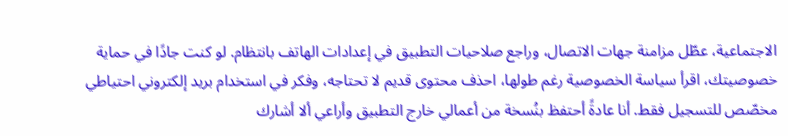الاجتماعية، عطّل مزامنة جهات الاتصال، وراجع صلاحيات التطبيق في إعدادات الهاتف بانتظام. لو كنت جادًا في حماية خصوصيتك، اقرأ سياسة الخصوصية رغم طولها، احذف محتوى قديم لا تحتاجه، وفكر في استخدام بريد إلكتروني احتياطي مخصّص للتسجيل فقط. أنا عادةً أحتفظ بنُسخة من أعمالي خارج التطبيق وأراعي ألا أشارك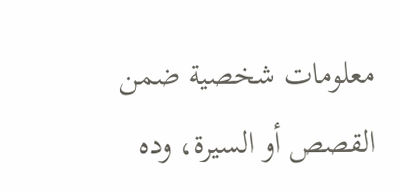معلومات شخصية ضمن القصص أو السيرة، وده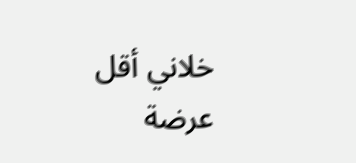خلاني أقل عرضة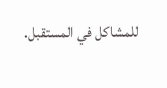للمشاكل في المستقبل.